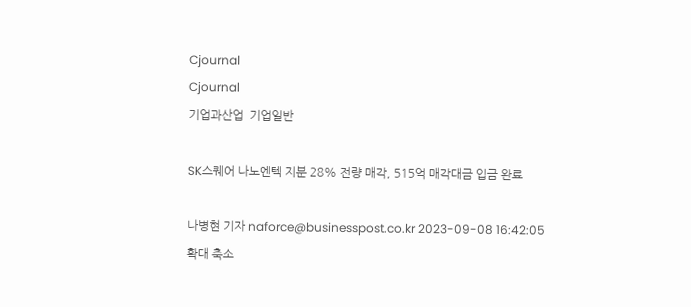Cjournal
Cjournal
기업과산업  기업일반

SK스퀘어 나노엔텍 지분 28% 전량 매각, 515억 매각대금 입금 완료

나병현 기자 naforce@businesspost.co.kr 2023-09-08 16:42:05
확대 축소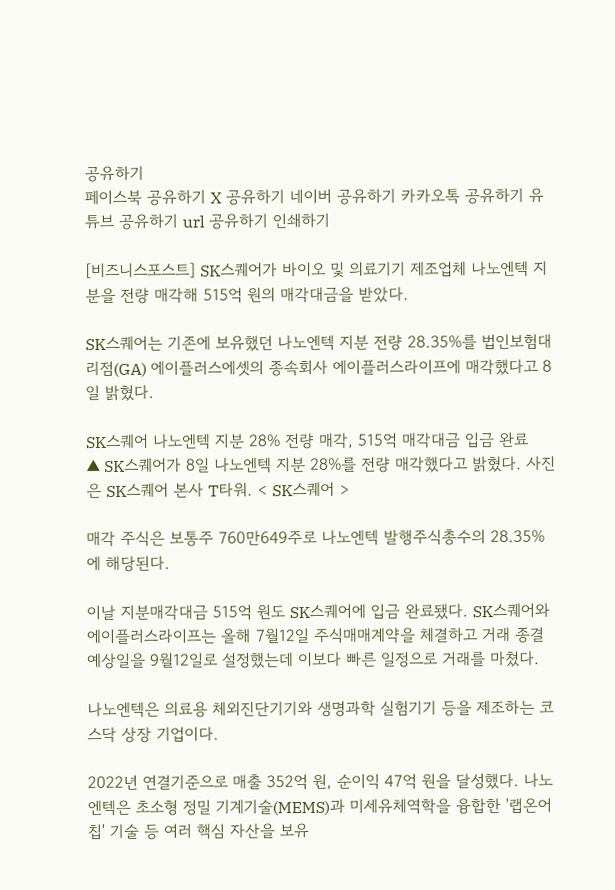공유하기
페이스북 공유하기 X 공유하기 네이버 공유하기 카카오톡 공유하기 유튜브 공유하기 url 공유하기 인쇄하기

[비즈니스포스트] SK스퀘어가 바이오 및 의료기기 제조업체 나노엔텍 지분을 전량 매각해 515억 원의 매각대금을 받았다.

SK스퀘어는 기존에 보유했던 나노엔텍 지분 전량 28.35%를 법인보험대리점(GA) 에이플러스에셋의 종속회사 에이플러스라이프에 매각했다고 8일 밝혔다.

SK스퀘어 나노엔텍 지분 28% 전량 매각, 515억 매각대금 입금 완료
▲ SK스퀘어가 8일 나노엔텍 지분 28%를 전량 매각했다고 밝혔다. 사진은 SK스퀘어 본사 T타워. < SK스퀘어 >

매각 주식은 보통주 760만649주로 나노엔텍 발행주식총수의 28.35%에 해당된다.

이날 지분매각대금 515억 원도 SK스퀘어에 입금 완료됐다. SK스퀘어와 에이플러스라이프는 올해 7월12일 주식매매계약을 체결하고 거래 종결 예상일을 9월12일로 설정했는데 이보다 빠른 일정으로 거래를 마쳤다.

나노엔텍은 의료용 체외진단기기와 생명과학 실험기기 등을 제조하는 코스닥 상장 기업이다.

2022년 연결기준으로 매출 352억 원, 순이익 47억 원을 달성했다. 나노엔텍은 초소형 정밀 기계기술(MEMS)과 미세유체역학을 융합한 '랩온어칩' 기술 등 여러 핵심 자산을 보유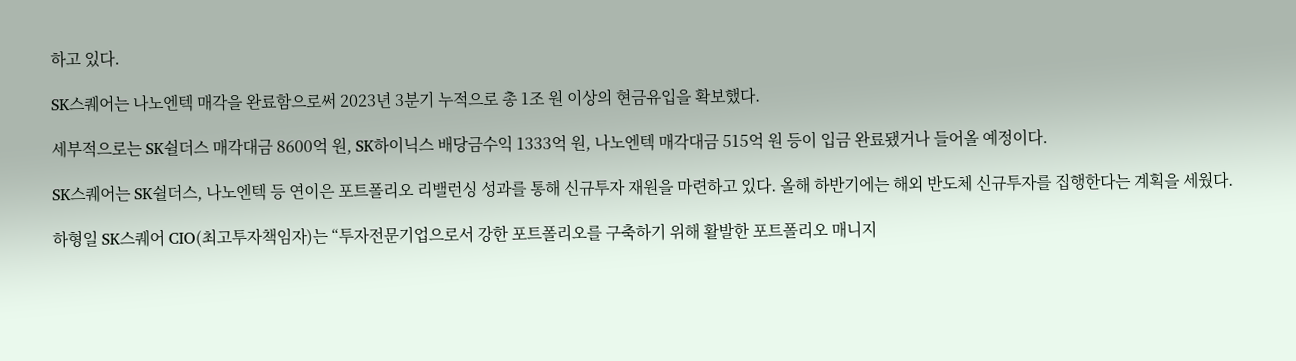하고 있다.

SK스퀘어는 나노엔텍 매각을 완료함으로써 2023년 3분기 누적으로 총 1조 원 이상의 현금유입을 확보했다.

세부적으로는 SK쉴더스 매각대금 8600억 원, SK하이닉스 배당금수익 1333억 원, 나노엔텍 매각대금 515억 원 등이 입금 완료됐거나 들어올 예정이다.

SK스퀘어는 SK쉴더스, 나노엔텍 등 연이은 포트폴리오 리밸런싱 성과를 통해 신규투자 재원을 마련하고 있다. 올해 하반기에는 해외 반도체 신규투자를 집행한다는 계획을 세웠다.

하형일 SK스퀘어 CIO(최고투자책임자)는 “투자전문기업으로서 강한 포트폴리오를 구축하기 위해 활발한 포트폴리오 매니지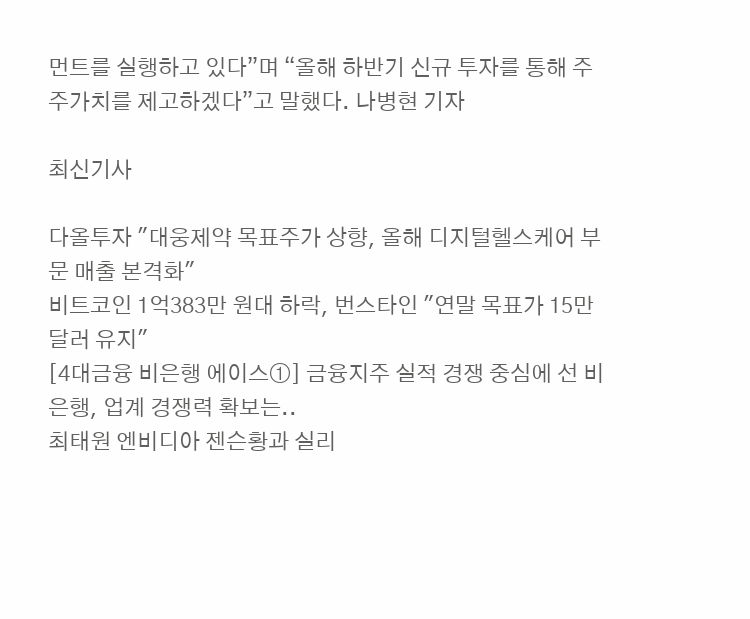먼트를 실행하고 있다”며 “올해 하반기 신규 투자를 통해 주주가치를 제고하겠다”고 말했다. 나병현 기자

최신기사

다올투자 "대웅제약 목표주가 상향, 올해 디지털헬스케어 부문 매출 본격화"
비트코인 1억383만 원대 하락, 번스타인 "연말 목표가 15만 달러 유지"
[4대금융 비은행 에이스①] 금융지주 실적 경쟁 중심에 선 비은행, 업계 경쟁력 확보는..
최태원 엔비디아 젠슨황과 실리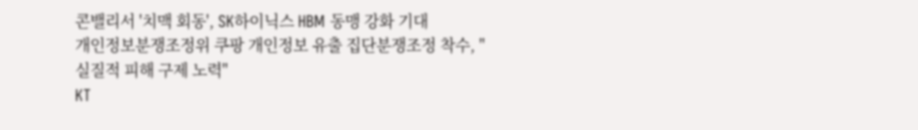콘밸리서 '치맥 회동', SK하이닉스 HBM 동맹 강화 기대
개인정보분쟁조정위 쿠팡 개인정보 유출 집단분쟁조정 착수, "실질적 피해 구제 노력"
KT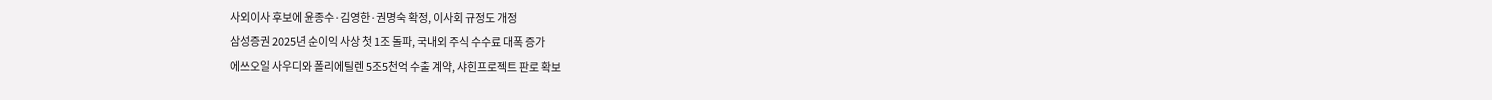사외이사 후보에 윤종수·김영한·권명숙 확정, 이사회 규정도 개정
삼성증권 2025년 순이익 사상 첫 1조 돌파, 국내외 주식 수수료 대폭 증가
에쓰오일 사우디와 폴리에틸렌 5조5천억 수출 계약, 샤힌프로젝트 판로 확보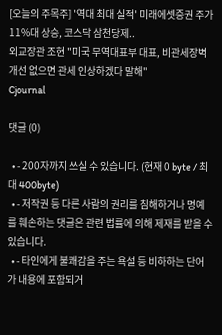[오늘의 주목주] '역대 최대 실적' 미래에셋증권 주가 11%대 상승, 코스닥 삼천당제..
외교장관 조현 "미국 무역대표부 대표, 비관세장벽 개선 없으면 관세 인상하겠다 말해"
Cjournal

댓글 (0)

  • - 200자까지 쓰실 수 있습니다. (현재 0 byte / 최대 400byte)
  • - 저작권 등 다른 사람의 권리를 침해하거나 명예를 훼손하는 댓글은 관련 법률에 의해 제재를 받을 수 있습니다.
  • - 타인에게 불쾌감을 주는 욕설 등 비하하는 단어가 내용에 포함되거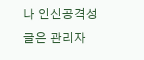나 인신공격성 글은 관리자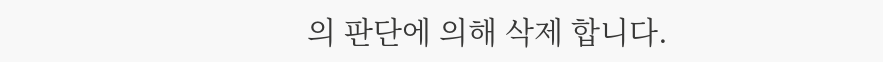의 판단에 의해 삭제 합니다.